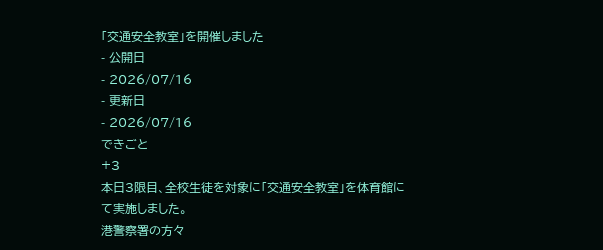「交通安全教室」を開催しました
- 公開日
- 2026/07/16
- 更新日
- 2026/07/16
できごと
+3
本日3限目、全校生徒を対象に「交通安全教室」を体育館にて実施しました。
港警察署の方々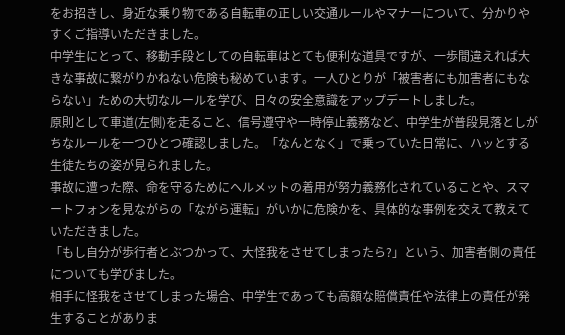をお招きし、身近な乗り物である自転車の正しい交通ルールやマナーについて、分かりやすくご指導いただきました。
中学生にとって、移動手段としての自転車はとても便利な道具ですが、一歩間違えれば大きな事故に繋がりかねない危険も秘めています。一人ひとりが「被害者にも加害者にもならない」ための大切なルールを学び、日々の安全意識をアップデートしました。
原則として車道(左側)を走ること、信号遵守や一時停止義務など、中学生が普段見落としがちなルールを一つひとつ確認しました。「なんとなく」で乗っていた日常に、ハッとする生徒たちの姿が見られました。
事故に遭った際、命を守るためにヘルメットの着用が努力義務化されていることや、スマートフォンを見ながらの「ながら運転」がいかに危険かを、具体的な事例を交えて教えていただきました。
「もし自分が歩行者とぶつかって、大怪我をさせてしまったら?」という、加害者側の責任についても学びました。
相手に怪我をさせてしまった場合、中学生であっても高額な賠償責任や法律上の責任が発生することがありま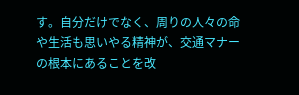す。自分だけでなく、周りの人々の命や生活も思いやる精神が、交通マナーの根本にあることを改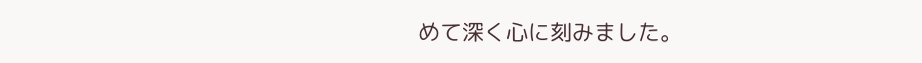めて深く心に刻みました。